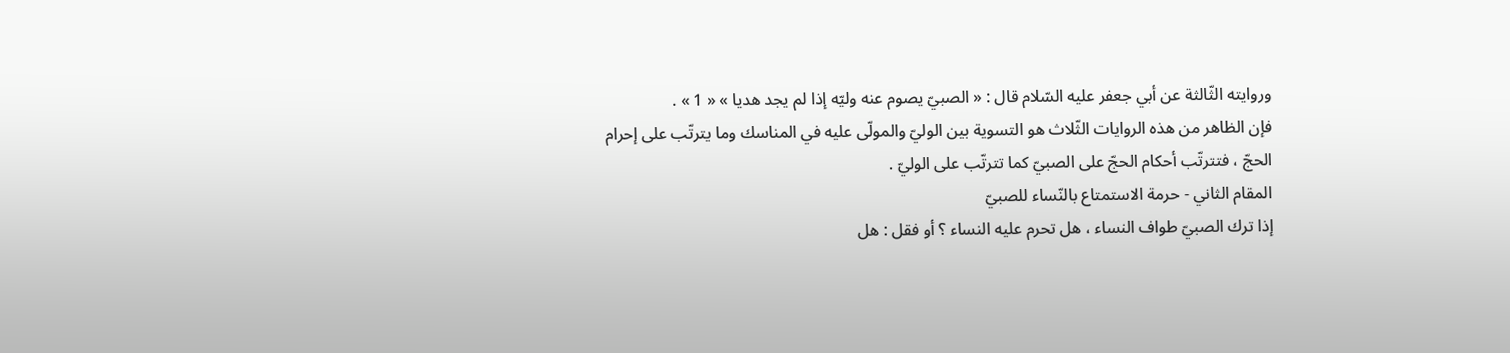وروايته الثّالثة عن أبي جعفر عليه السّلام قال : « الصبيّ يصوم عنه وليّه إذا لم يجد هديا » « 1 » .
فإن الظاهر من هذه الروايات الثّلاث هو التسوية بين الوليّ والمولّى عليه في المناسك وما يترتّب على إحرام الحجّ ، فتترتّب أحكام الحجّ على الصبيّ كما تترتّب على الوليّ .
المقام الثاني - حرمة الاستمتاع بالنّساء للصبيّ
إذا ترك الصبيّ طواف النساء ، هل تحرم عليه النساء ؟ أو فقل : هل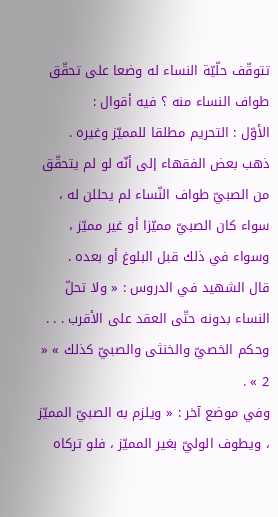تتوقّف حلّيّة النساء له وضعا على تحقّق طواف النساء منه ؟ فيه أقوال :
الأوّل : التحريم مطلقا للمميّز وغيره .
ذهب بعض الفقهاء إلى أنّه لو لم يتحقّق من الصبيّ طواف النّساء لم يحللن له ، سواء كان الصبيّ مميّزا أو غير مميّز ، وسواء في ذلك قبل البلوغ أو بعده .
قال الشهيد في الدروس : « ولا تحلّ النساء بدونه حتّى العقد على الأقرب . . .
وحكم الخصيّ والخنثى والصبيّ كذلك » « 2 » .
وفي موضع آخر : « ويلزم به الصبيّ المميّز ، ويطوف الوليّ بغير المميّز ، فلو تركاه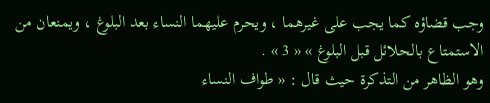وجب قضاؤه كما يجب على غيرهما ، ويحرم عليهما النساء بعد البلوغ ، ويمنعان من الاستمتاع بالحلائل قبل البلوغ » « 3 » .
وهو الظاهر من التذكرة حيث قال : « طواف النساء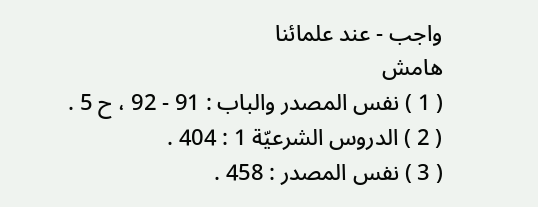واجب - عند علمائنا
هامش
( 1 ) نفس المصدر والباب : 91 - 92 ، ح 5 .
( 2 ) الدروس الشرعيّة 1 : 404 .
( 3 ) نفس المصدر : 458 .